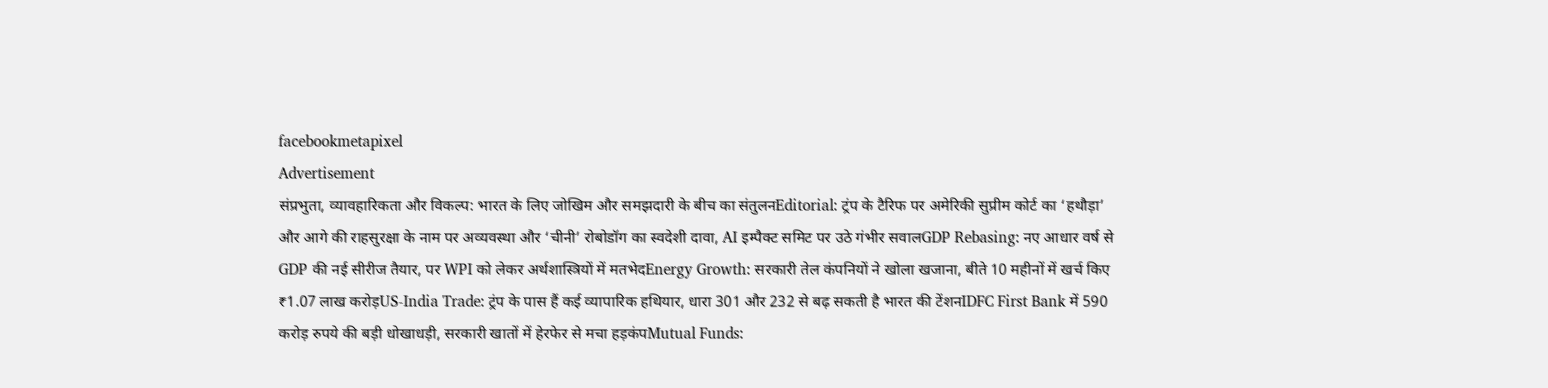facebookmetapixel
Advertisement
संप्रभुता, व्यावहारिकता और विकल्प: भारत के लिए जोखिम और समझदारी के बीच का संतुलनEditorial: ट्रंप के टैरिफ पर अमेरिकी सुप्रीम कोर्ट का ‘हथौड़ा’ और आगे की राहसुरक्षा के नाम पर अव्यवस्था और ‘चीनी’ रोबोडॉग का स्वदेशी दावा, AI इम्पैक्ट समिट पर उठे गंभीर सवालGDP Rebasing: नए आधार वर्ष से GDP की नई सीरीज तैयार, पर WPI को लेकर अर्थशास्त्रियों में मतभेदEnergy Growth: सरकारी तेल कंपनियों ने खोला खजाना, बीते 10 महीनों में खर्च किए ₹1.07 लाख करोड़US-India Trade: ट्रंप के पास हैं कई व्यापारिक हथियार, धारा 301 और 232 से बढ़ सकती है भारत की टेंशनIDFC First Bank में 590 करोड़ रुपये की बड़ी धोखाधड़ी, सरकारी खातों में हेरफेर से मचा हड़कंपMutual Funds: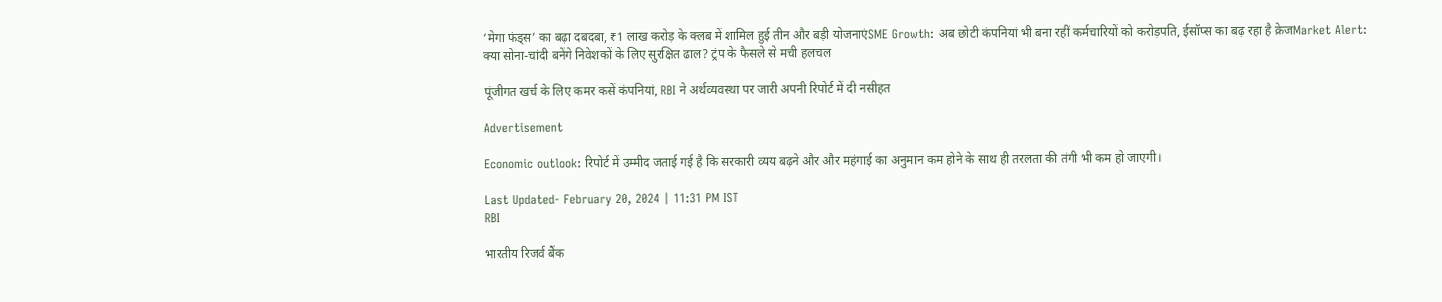‘मेगा फंड्स’ का बढ़ा दबदबा, ₹1 लाख करोड़ के क्लब में शामिल हुई तीन और बड़ी योजनाएंSME Growth: अब छोटी कंपनियां भी बना रहीं कर्मचारियों को करोड़पति, ईसॉप्स का बढ़ रहा है क्रेजMarket Alert: क्या सोना-चांदी बनेंगे निवेशकों के लिए सुरक्षित ढाल? ट्रंप के फैसले से मची हलचल

पूंजीगत खर्च के लिए कमर कसें कंपनियां, RBI ने अर्थव्यवस्था पर जारी अपनी रिपोर्ट में दी नसीहत

Advertisement

Economic outlook: रिपोर्ट में उम्मीद जताई गई है कि सरकारी व्यय बढ़ने और और महंगाई का अनुमान कम होने के साथ ही तरलता की तंगी भी कम हो जाएगी।

Last Updated- February 20, 2024 | 11:31 PM IST
RBI

भारतीय रिजर्व बैंक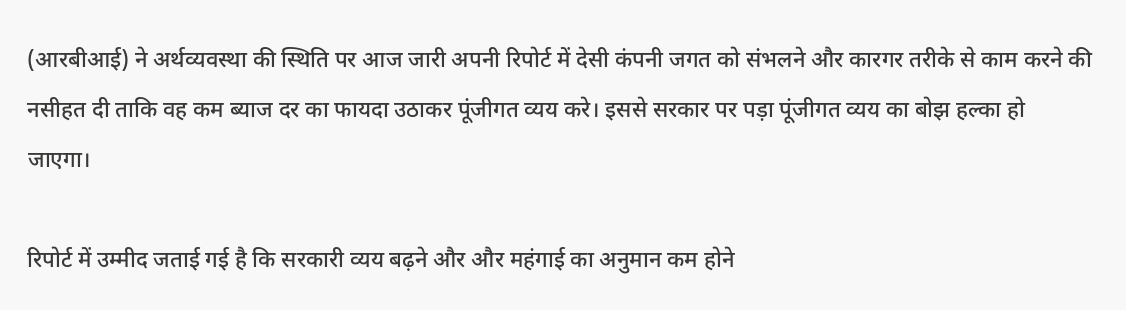(आरबीआई) ने अर्थव्यवस्था की स्थिति पर आज जारी अपनी रिपोर्ट में देसी कंपनी जगत को संभलने और कारगर तरीके से काम करने की नसीहत दी ताकि वह कम ब्याज दर का फायदा उठाकर पूंजीगत व्यय करे। इससे सरकार पर पड़ा पूंजीगत व्यय का बोझ हल्का हो जाएगा।

रिपोर्ट में उम्मीद जताई गई है कि सरकारी व्यय बढ़ने और और महंगाई का अनुमान कम होने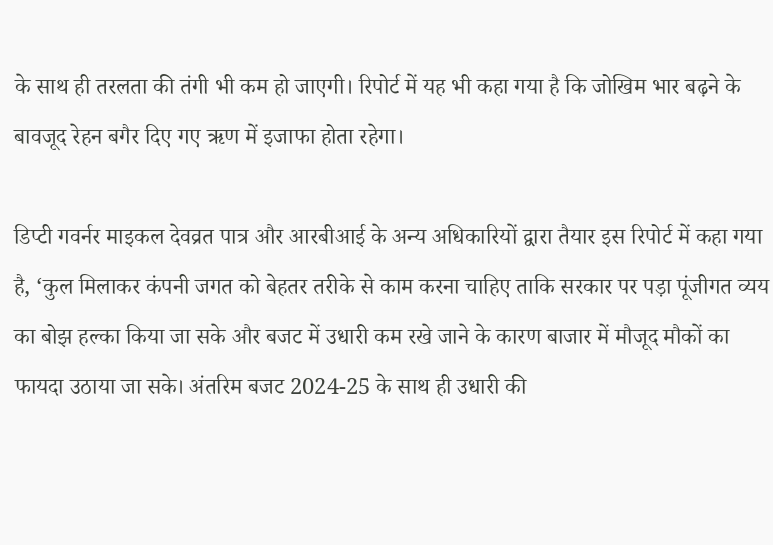के साथ ही तरलता की तंगी भी कम हो जाएगी। रिपोर्ट में यह भी कहा गया है कि जोखिम भार बढ़ने के बावजूद रेहन बगैर दिए गए ऋण में इजाफा होता रहेगा।

डिप्टी गवर्नर माइकल देवव्रत पात्र और आरबीआई के अन्य अधिकारियों द्वारा तैयार इस रिपोर्ट में कहा गया है, ‘कुल मिलाकर कंपनी जगत को बेहतर तरीके से काम करना चाहिए ताकि सरकार पर पड़ा पूंजीगत व्यय का बोझ हल्का किया जा सके और बजट में उधारी कम रखे जाने के कारण बाजार में मौजूद मौकों का फायदा उठाया जा सके। अंतरिम बजट 2024-25 के साथ ही उधारी की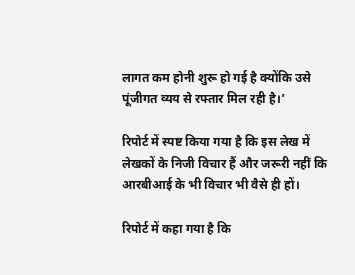लागत कम होनी शुरू हो गई है क्योंकि उसे पूंजीगत व्यय से रफ्तार मिल रही है।’

रिपोर्ट में स्पष्ट किया गया है कि इस लेख में लेखकों के निजी विचार हैं और जरूरी नहीं कि आरबीआई के भी विचार भी वैसे ही हों।

रिपोर्ट में कहा गया है कि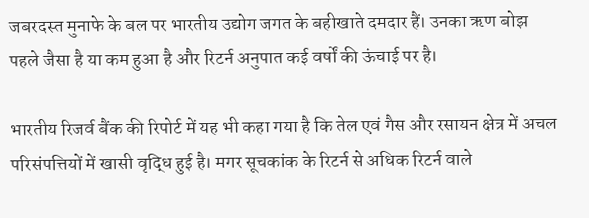जबरदस्त मुनाफे के बल पर भारतीय उद्योग जगत के बहीखाते दमदार हैं। उनका ऋण बोझ पहले जैसा है या कम हुआ है और रिटर्न अनुपात कई वर्षों की ऊंचाई पर है।

भारतीय रिजर्व बैंक की रिपोर्ट में यह भी कहा गया है कि तेल एवं गैस और रसायन क्षेत्र में अचल परिसंपत्तियों में खासी वृद्धि हुई है। मगर सूचकांक के रिटर्न से अधिक रिटर्न वाले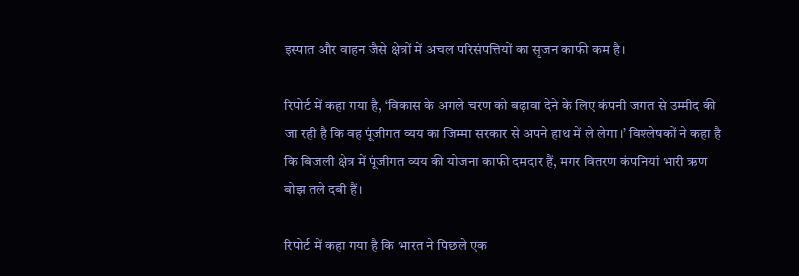इस्पात और वाहन जैसे क्षेत्रों में अचल परिसंपत्तियों का सृजन काफी कम है।

रिपोर्ट में कहा गया है, ‘विकास के अगले चरण को बढ़ावा देने के लिए कंपनी जगत से उम्मीद की जा रही है कि वह पूंजीगत व्यय का जिम्मा सरकार से अपने हाथ में ले लेगा।’ विश्लेषकों ने कहा है कि बिजली क्षेत्र में पूंजीगत व्यय की योजना काफी दमदार हैं, मगर वितरण कंपनियां भारी ऋण बोझ तले दबी हैं।

रिपोर्ट में कहा गया है कि भारत ने पिछले एक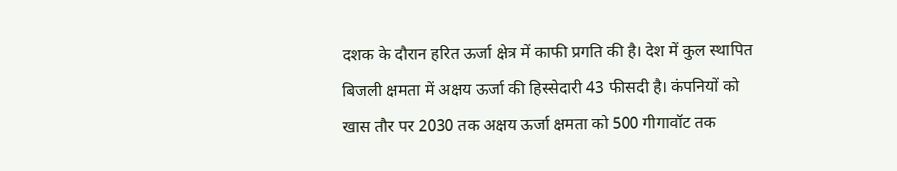दशक के दौरान हरित ऊर्जा क्षेत्र में काफी प्रगति की है। देश में कुल स्थापित बिजली क्षमता में अक्षय ऊर्जा की हिस्सेदारी 43 फीसदी है। कंपनियों को खास तौर पर 2030 तक अक्षय ऊर्जा क्षमता को 500 गीगावॉट तक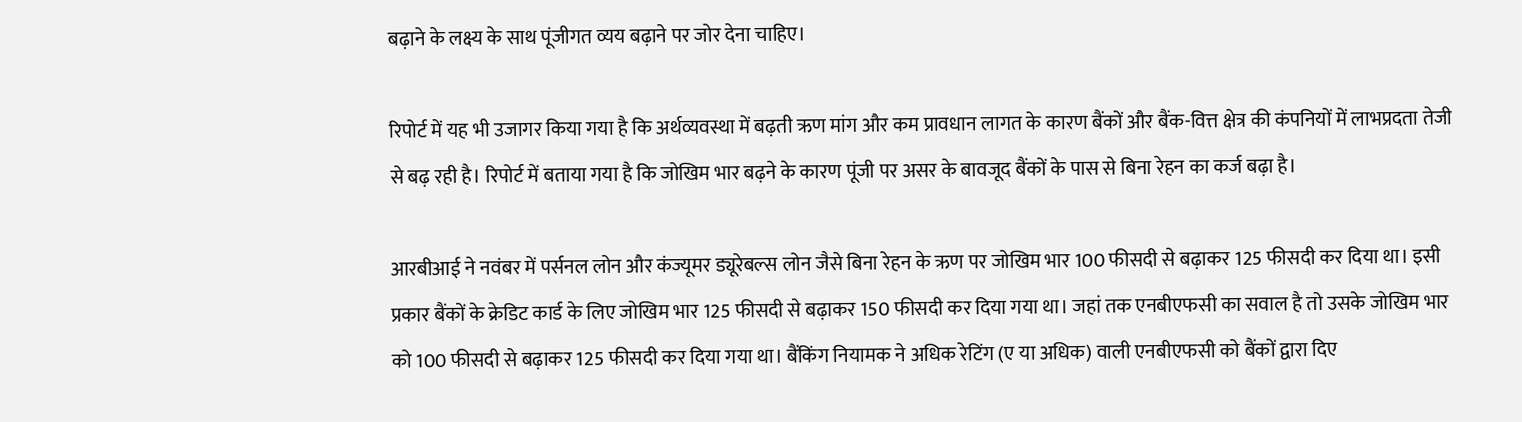बढ़ाने के लक्ष्य के साथ पूंजीगत व्यय बढ़ाने पर जोर देना चाहिए।

रिपोर्ट में यह भी उजागर किया गया है कि अर्थव्यवस्था में बढ़ती ऋण मांग और कम प्रावधान लागत के कारण बैंकों और बैंक-वित्त क्षेत्र की कंपनियों में लाभप्रदता तेजी से बढ़ रही है। रिपोर्ट में बताया गया है कि जोखिम भार बढ़ने के कारण पूंजी पर असर के बावजूद बैंकों के पास से बिना रेहन का कर्ज बढ़ा है।

आरबीआई ने नवंबर में पर्सनल लोन और कंज्यूमर ड्यूरेबल्स लोन जैसे बिना रेहन के ऋण पर जोखिम भार 100 फीसदी से बढ़ाकर 125 फीसदी कर दिया था। इसी प्रकार बैंकों के क्रेडिट कार्ड के लिए जोखिम भार 125 फीसदी से बढ़ाकर 150 फीसदी कर दिया गया था। जहां तक एनबीएफसी का सवाल है तो उसके जोखिम भार को 100 फीसदी से बढ़ाकर 125 फीसदी कर दिया गया था। बैंकिंग नियामक ने अधिक रेटिंग (ए या अधिक) वाली एनबीएफसी को बैंकों द्वारा दिए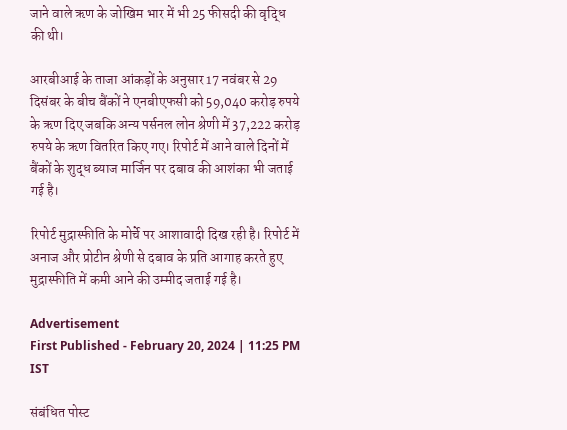जाने वाले ऋण के जोखिम भार में भी 25 फीसदी की वृद्धि की थी।

आरबीआई के ताजा आंकड़ों के अनुसार 17 नवंबर से 29 दिसंबर के बीच बैंकों ने एनबीएफसी को 59,040 करोड़ रुपये के ऋण दिए जबकि अन्य पर्सनल लोन श्रेणी में 37,222 करोड़ रुपये के ऋण वितरित किए गए। रिपोर्ट में आने वाले दिनों में बैंकों के शुद्ध ब्याज मार्जिन पर दबाव की आशंका भी जताई गई है।

रिपोर्ट मुद्रास्फीति के मोर्चे पर आशावादी दिख रही है। रिपोर्ट में अनाज और प्रोटीन श्रेणी से दबाव के प्रति आगाह करते हुए मुद्रास्फीति में कमी आने की उम्मीद जताई गई है।

Advertisement
First Published - February 20, 2024 | 11:25 PM IST

संबंधित पोस्ट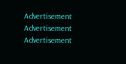Advertisement
Advertisement
Advertisement